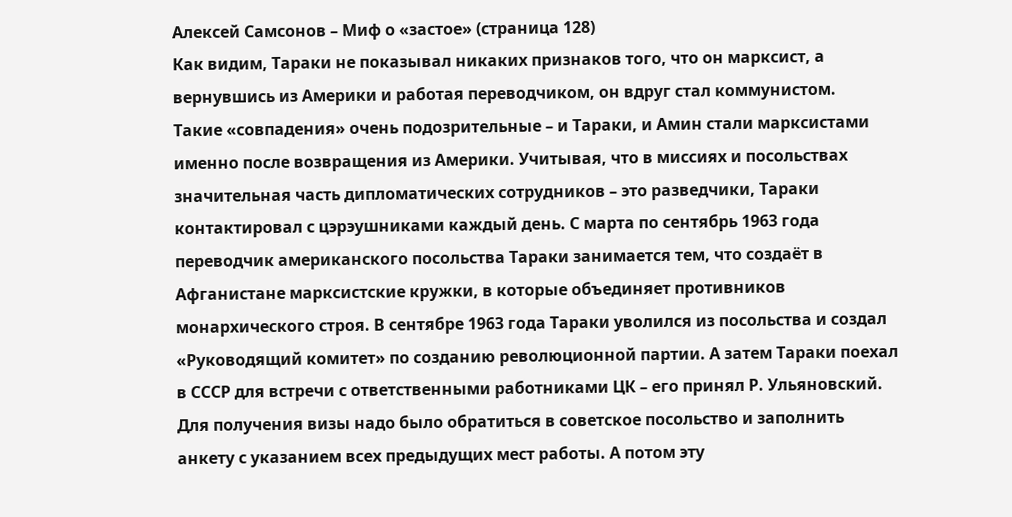Алексей Самсонов – Миф о «застое» (страница 128)
Как видим, Тараки не показывал никаких признаков того, что он марксист, а вернувшись из Америки и работая переводчиком, он вдруг стал коммунистом.
Такие «совпадения» очень подозрительные – и Тараки, и Амин стали марксистами именно после возвращения из Америки. Учитывая, что в миссиях и посольствах значительная часть дипломатических сотрудников – это разведчики, Тараки контактировал с цэрэушниками каждый день. С марта по сентябрь 1963 года переводчик американского посольства Тараки занимается тем, что создаёт в Афганистане марксистские кружки, в которые объединяет противников монархического строя. В сентябре 1963 года Тараки уволился из посольства и создал «Руководящий комитет» по созданию революционной партии. А затем Тараки поехал в СССР для встречи с ответственными работниками ЦК – его принял Р. Ульяновский. Для получения визы надо было обратиться в советское посольство и заполнить анкету с указанием всех предыдущих мест работы. А потом эту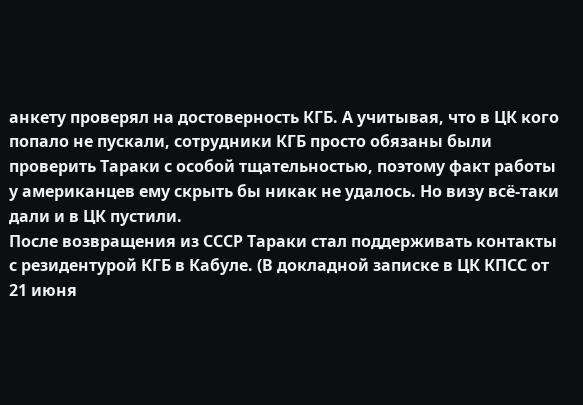анкету проверял на достоверность КГБ. А учитывая, что в ЦК кого попало не пускали, сотрудники КГБ просто обязаны были проверить Тараки с особой тщательностью, поэтому факт работы у американцев ему скрыть бы никак не удалось. Но визу всё-таки дали и в ЦК пустили.
После возвращения из СССР Тараки стал поддерживать контакты с резидентурой КГБ в Кабуле. (В докладной записке в ЦК КПСС от 21 июня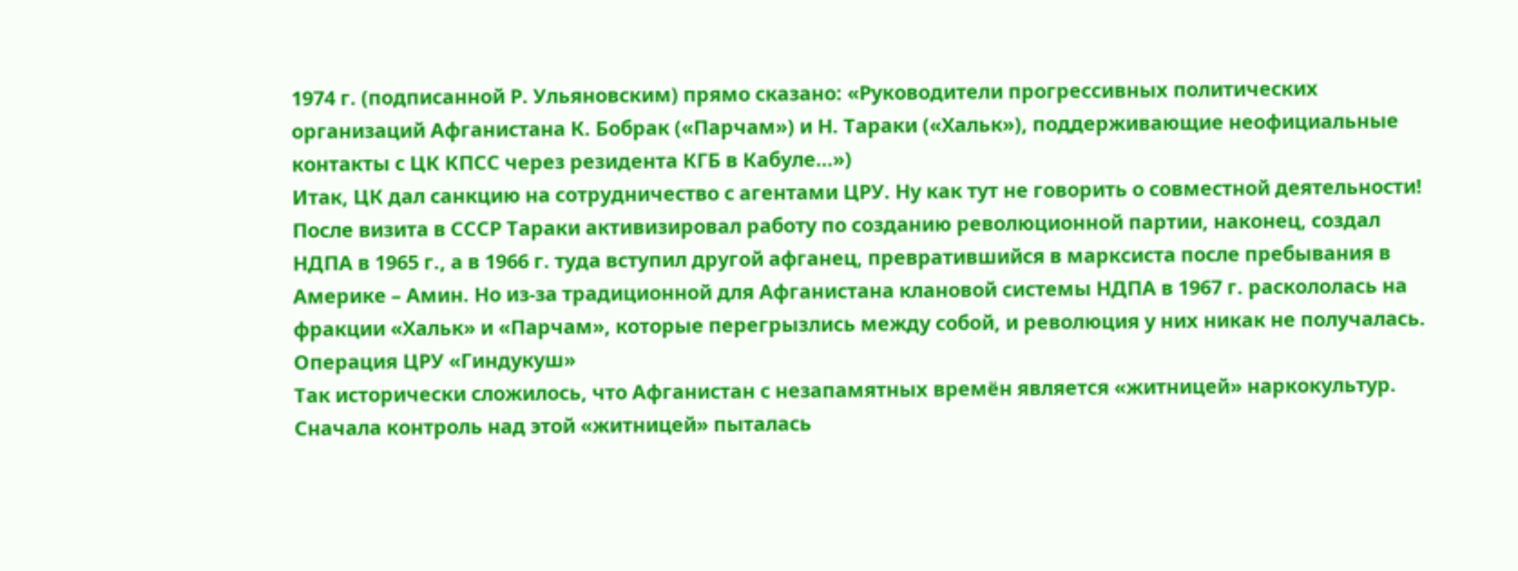1974 г. (подписанной Р. Ульяновским) прямо сказано: «Руководители прогрессивных политических организаций Афганистана К. Бобрак («Парчам») и Н. Тараки («Хальк»), поддерживающие неофициальные контакты с ЦК КПСС через резидента КГБ в Кабуле…»)
Итак, ЦК дал санкцию на сотрудничество с агентами ЦРУ. Ну как тут не говорить о совместной деятельности!
После визита в СССР Тараки активизировал работу по созданию революционной партии, наконец, создал НДПА в 1965 г., а в 1966 г. туда вступил другой афганец, превратившийся в марксиста после пребывания в Америке – Амин. Но из-за традиционной для Афганистана клановой системы НДПА в 1967 г. раскололась на фракции «Хальк» и «Парчам», которые перегрызлись между собой, и революция у них никак не получалась.
Операция ЦРУ «Гиндукуш»
Так исторически сложилось, что Афганистан с незапамятных времён является «житницей» наркокультур. Сначала контроль над этой «житницей» пыталась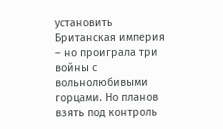установить Британская империя – но проиграла три войны с вольнолюбивыми горцами. Но планов взять под контроль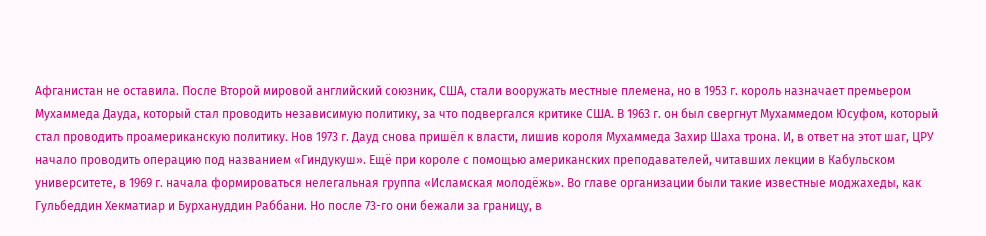Афганистан не оставила. После Второй мировой английский союзник, США, стали вооружать местные племена, но в 1953 г. король назначает премьером Мухаммеда Дауда, который стал проводить независимую политику, за что подвергался критике США. В 1963 г. он был свергнут Мухаммедом Юсуфом, который стал проводить проамериканскую политику. Нов 1973 г. Дауд снова пришёл к власти, лишив короля Мухаммеда Захир Шаха трона. И, в ответ на этот шаг, ЦРУ начало проводить операцию под названием «Гиндукуш». Ещё при короле с помощью американских преподавателей, читавших лекции в Кабульском университете, в 1969 г. начала формироваться нелегальная группа «Исламская молодёжь». Во главе организации были такие известные моджахеды, как Гульбеддин Хекматиар и Бурхануддин Раббани. Но после 73-го они бежали за границу, в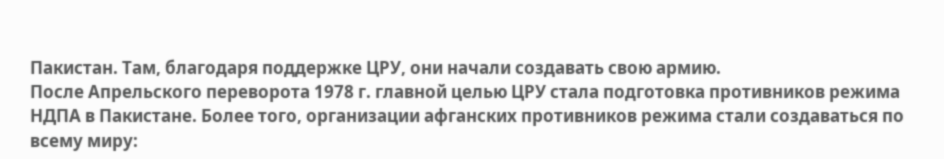Пакистан. Там, благодаря поддержке ЦРУ, они начали создавать свою армию.
После Апрельского переворота 1978 г. главной целью ЦРУ стала подготовка противников режима НДПА в Пакистане. Более того, организации афганских противников режима стали создаваться по всему миру: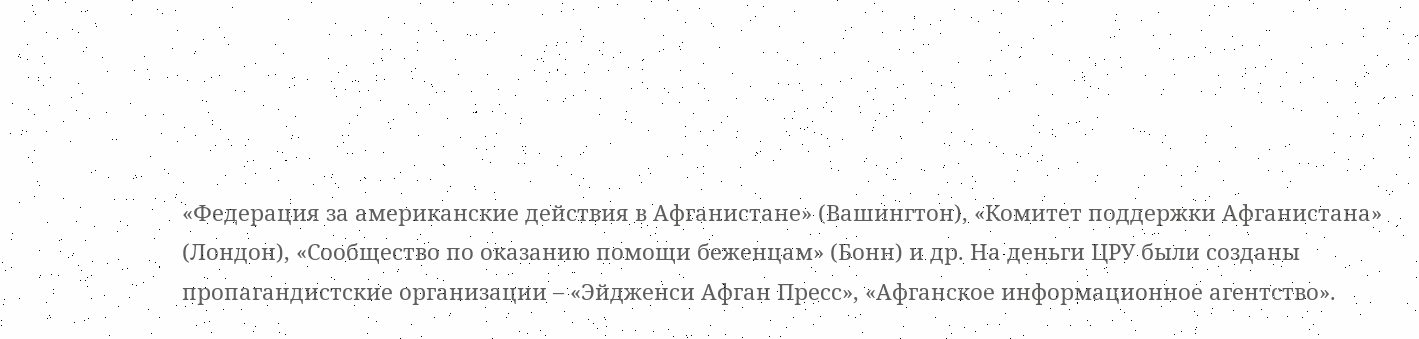«Федерация за американские действия в Афганистане» (Вашингтон), «Комитет поддержки Афганистана» (Лондон), «Сообщество по оказанию помощи беженцам» (Бонн) и др. На деньги ЦРУ были созданы пропагандистские организации – «Эйдженси Афган Пресс», «Афганское информационное агентство».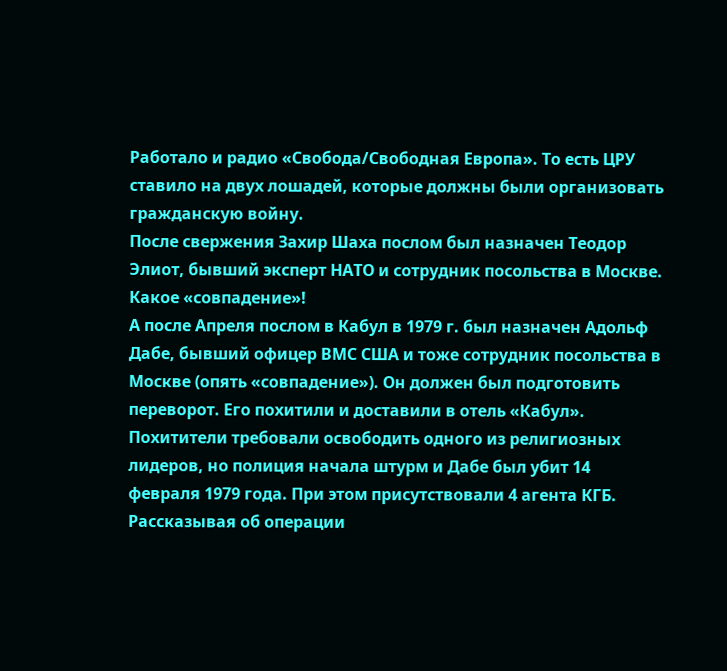Работало и радио «Свобода/Свободная Европа». То есть ЦРУ ставило на двух лошадей, которые должны были организовать гражданскую войну.
После свержения Захир Шаха послом был назначен Теодор Элиот, бывший эксперт НАТО и сотрудник посольства в Москве. Какое «совпадение»!
А после Апреля послом в Кабул в 1979 г. был назначен Адольф Дабе, бывший офицер ВМС США и тоже сотрудник посольства в Москве (опять «совпадение»). Он должен был подготовить переворот. Его похитили и доставили в отель «Кабул». Похитители требовали освободить одного из религиозных лидеров, но полиция начала штурм и Дабе был убит 14 февраля 1979 года. При этом присутствовали 4 агента КГБ.
Рассказывая об операции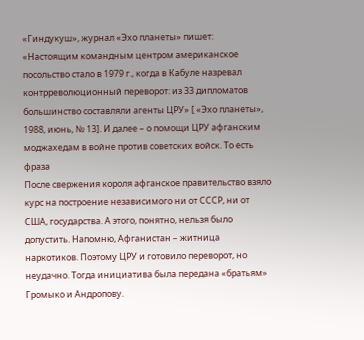«Гиндукуш», журнал «Эхо планеты» пишет: «Настоящим командным центром американское посольство стало в 1979 г., когда в Кабуле назревал контрреволюционный переворот: из 33 дипломатов большинство составляли агенты ЦРУ» [ «Эхо планеты», 1988, июнь, № 13]. И далее – о помощи ЦРУ афганским моджахедам в войне против советских войск. То есть фраза
После свержения короля афганское правительство взяло курс на построение независимого ни от СССР, ни от США, государства. А этого, понятно, нельзя было допустить. Напомню, Афганистан – житница наркотиков. Поэтому ЦРУ и готовило переворот, но неудачно. Тогда инициатива была передана «братьям» Громыко и Андропову.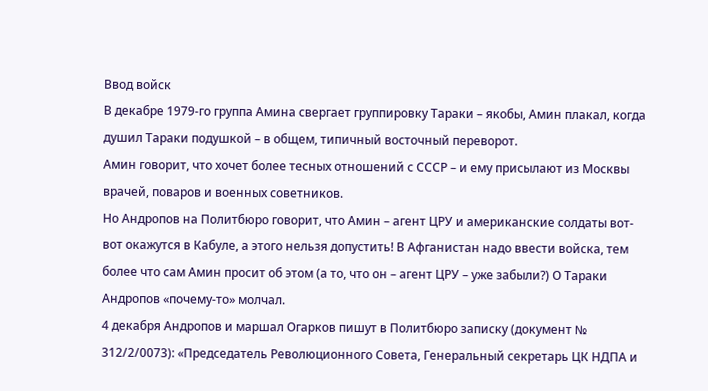Ввод войск
В декабре 1979-го группа Амина свергает группировку Тараки – якобы, Амин плакал, когда душил Тараки подушкой – в общем, типичный восточный переворот.
Амин говорит, что хочет более тесных отношений с СССР – и ему присылают из Москвы врачей, поваров и военных советников.
Но Андропов на Политбюро говорит, что Амин – агент ЦРУ и американские солдаты вот-вот окажутся в Кабуле, а этого нельзя допустить! В Афганистан надо ввести войска, тем более что сам Амин просит об этом (а то, что он – агент ЦРУ – уже забыли?) О Тараки Андропов «почему-то» молчал.
4 декабря Андропов и маршал Огарков пишут в Политбюро записку (документ № 312/2/0073): «Председатель Революционного Совета, Генеральный секретарь ЦК НДПА и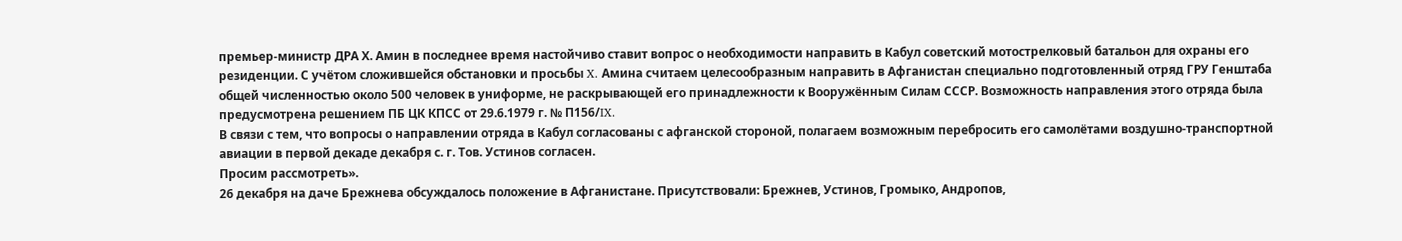премьер-министр ДРА Х. Амин в последнее время настойчиво ставит вопрос о необходимости направить в Кабул советский мотострелковый батальон для охраны его резиденции. С учётом сложившейся обстановки и просьбы X. Амина считаем целесообразным направить в Афганистан специально подготовленный отряд ГРУ Генштаба общей численностью около 500 человек в униформе, не раскрывающей его принадлежности к Вооружённым Силам СССР. Возможность направления этого отряда была предусмотрена решением ПБ ЦК КПСС от 29.6.1979 г. № П156/IX.
В связи с тем, что вопросы о направлении отряда в Кабул согласованы с афганской стороной, полагаем возможным перебросить его самолётами воздушно-транспортной авиации в первой декаде декабря с. г. Тов. Устинов согласен.
Просим рассмотреть».
26 декабря на даче Брежнева обсуждалось положение в Афганистане. Присутствовали: Брежнев, Устинов, Громыко, Андропов,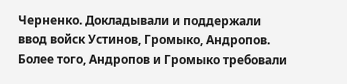Черненко. Докладывали и поддержали ввод войск Устинов, Громыко, Андропов. Более того, Андропов и Громыко требовали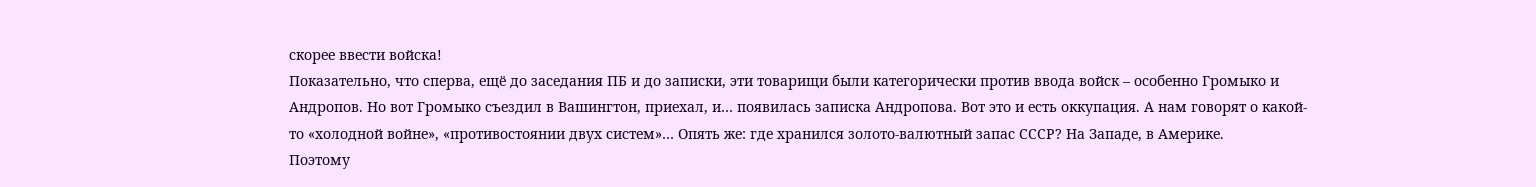скорее ввести войска!
Показательно, что сперва, ещё до заседания ПБ и до записки, эти товарищи были категорически против ввода войск – особенно Громыко и Андропов. Но вот Громыко съездил в Вашингтон, приехал, и… появилась записка Андропова. Вот это и есть оккупация. А нам говорят о какой-то «холодной войне», «противостоянии двух систем»… Опять же: где хранился золото-валютный запас СССР? На Западе, в Америке.
Поэтому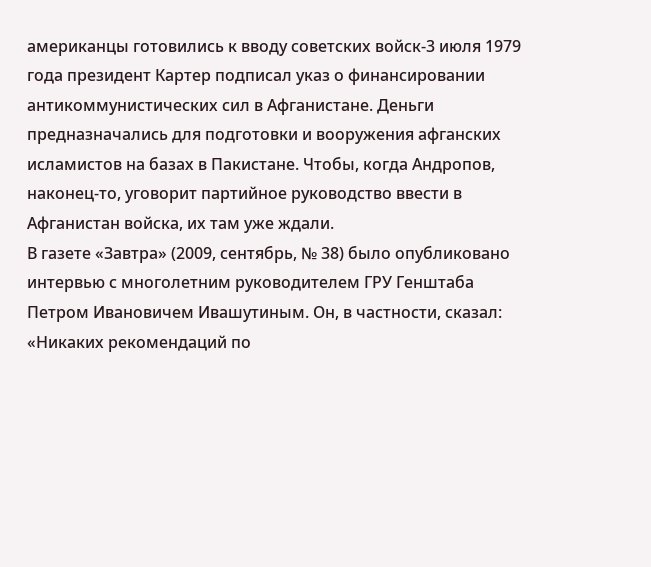американцы готовились к вводу советских войск-3 июля 1979 года президент Картер подписал указ о финансировании антикоммунистических сил в Афганистане. Деньги предназначались для подготовки и вооружения афганских исламистов на базах в Пакистане. Чтобы, когда Андропов, наконец-то, уговорит партийное руководство ввести в Афганистан войска, их там уже ждали.
В газете «Завтра» (2009, сентябрь, № 38) было опубликовано интервью с многолетним руководителем ГРУ Генштаба Петром Ивановичем Ивашутиным. Он, в частности, сказал: «Никаких рекомендаций по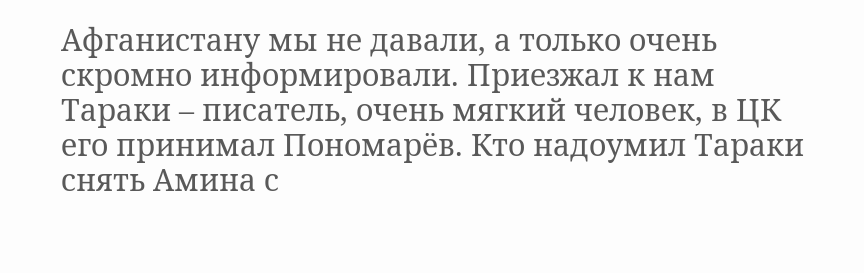Афганистану мы не давали, а только очень скромно информировали. Приезжал к нам Тараки – писатель, очень мягкий человек, в ЦК его принимал Пономарёв. Кто надоумил Тараки снять Амина с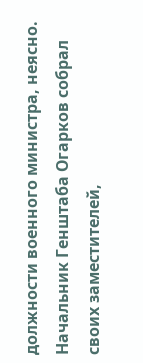должности военного министра, неясно. Начальник Генштаба Огарков собрал своих заместителей,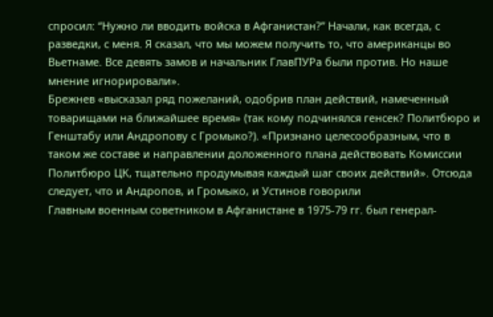спросил: “Нужно ли вводить войска в Афганистан?” Начали, как всегда, с разведки, с меня. Я сказал, что мы можем получить то, что американцы во Вьетнаме. Все девять замов и начальник ГлавПУРа были против. Но наше мнение игнорировали».
Брежнев «высказал ряд пожеланий, одобрив план действий, намеченный товарищами на ближайшее время» (так кому подчинялся генсек? Политбюро и Генштабу или Андропову с Громыко?). «Признано целесообразным, что в таком же составе и направлении доложенного плана действовать Комиссии Политбюро ЦК, тщательно продумывая каждый шаг своих действий». Отсюда следует, что и Андропов, и Громыко, и Устинов говорили
Главным военным советником в Афганистане в 1975-79 гг. был генерал-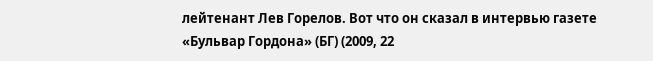лейтенант Лев Горелов. Вот что он сказал в интервью газете «Бульвар Гордона» (БГ) (2009, 22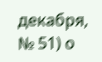декабря, № 51) о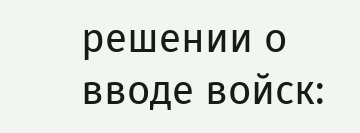решении о вводе войск: